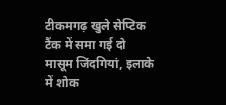टीकमगढ़ खुले सेप्टिक टैंक में समा गई दो मासूम जिंदगियां, इलाके में शोक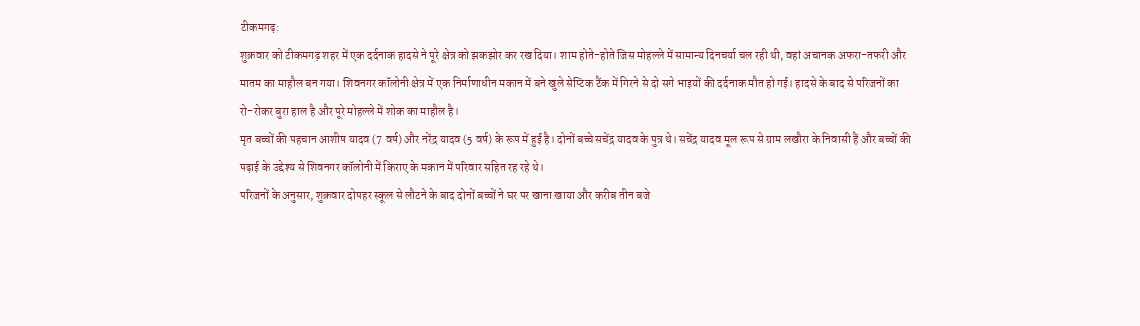टीकमगढ़:
शुक्रवार को टीकमगढ़ शहर में एक दर्दनाक हादसे ने पूरे क्षेत्र को झकझोर कर रख दिया। शाम होते-होते जिस मोहल्ले में सामान्य दिनचर्या चल रही थी, वहां अचानक अफरा-तफरी और मातम का माहौल बन गया। शिवनगर कॉलोनी क्षेत्र में एक निर्माणाधीन मकान में बने खुले सेप्टिक टैंक में गिरने से दो सगे भाइयों की दर्दनाक मौत हो गई। हादसे के बाद से परिजनों का रो-रोकर बुरा हाल है और पूरे मोहल्ले में शोक का माहौल है।
मृत बच्चों की पहचान आशीष यादव (7 वर्ष) और नरेंद्र यादव (5 वर्ष) के रूप में हुई है। दोनों बच्चे सचेंद्र यादव के पुत्र थे। सचेंद्र यादव मूल रूप से ग्राम लखौरा के निवासी हैं और बच्चों की पढ़ाई के उद्देश्य से शिवनगर कॉलोनी में किराए के मकान में परिवार सहित रह रहे थे।
परिजनों के अनुसार, शुक्रवार दोपहर स्कूल से लौटने के बाद दोनों बच्चों ने घर पर खाना खाया और करीब तीन बजे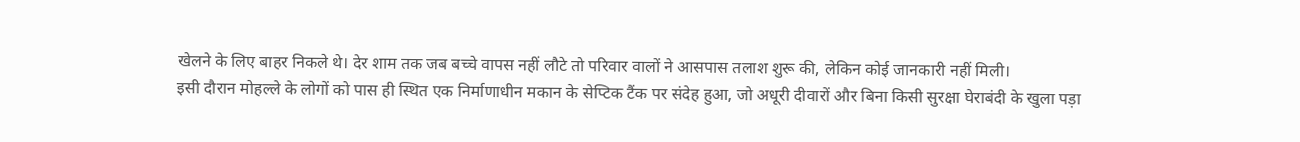खेलने के लिए बाहर निकले थे। देर शाम तक जब बच्चे वापस नहीं लौटे तो परिवार वालों ने आसपास तलाश शुरू की, लेकिन कोई जानकारी नहीं मिली।
इसी दौरान मोहल्ले के लोगों को पास ही स्थित एक निर्माणाधीन मकान के सेप्टिक टैंक पर संदेह हुआ, जो अधूरी दीवारों और बिना किसी सुरक्षा घेराबंदी के खुला पड़ा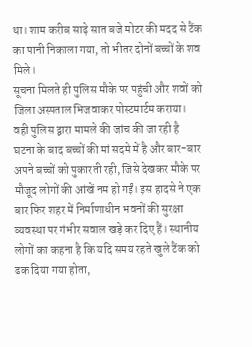था। शाम करीब साढ़े सात बजे मोटर की मदद से टैंक का पानी निकाला गया, तो भीतर दोनों बच्चों के शव मिले।
सूचना मिलते ही पुलिस मौके पर पहुंची और शवों को जिला अस्पताल भिजवाकर पोस्टमार्टम कराया।
वही पुलिस द्वारा मामले की जांच की जा रही है
घटना के बाद बच्चों की मां सदमे में है और बार-बार अपने बच्चों को पुकारती रही, जिसे देखकर मौके पर मौजूद लोगों की आंखें नम हो गईं। इस हादसे ने एक बार फिर शहर में निर्माणाधीन भवनों की सुरक्षा व्यवस्था पर गंभीर सवाल खड़े कर दिए हैं। स्थानीय लोगों का कहना है कि यदि समय रहते खुले टैंक को ढक दिया गया होता,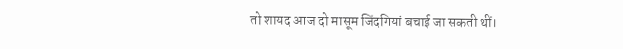तो शायद आज दो मासूम जिंदगियां बचाई जा सकती थीं।